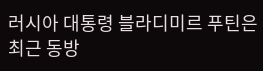러시아 대통령 블라디미르 푸틴은 최근 동방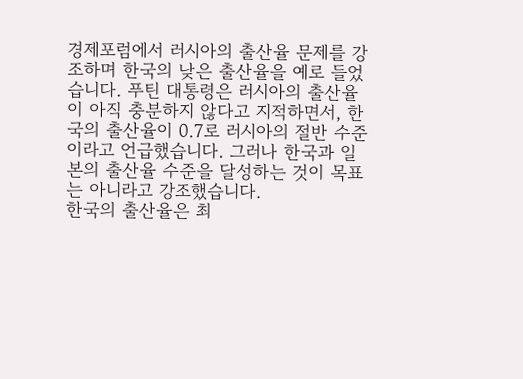경제포럼에서 러시아의 출산율 문제를 강조하며 한국의 낮은 출산율을 예로 들었습니다. 푸틴 대통령은 러시아의 출산율이 아직 충분하지 않다고 지적하면서, 한국의 출산율이 0.7로 러시아의 절반 수준이라고 언급했습니다. 그러나 한국과 일본의 출산율 수준을 달성하는 것이 목표는 아니라고 강조했습니다.
한국의 출산율은 최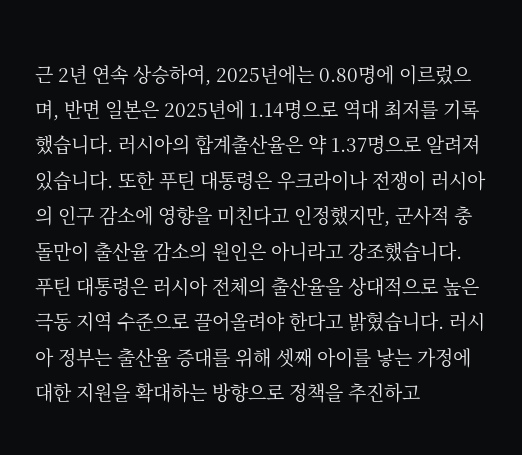근 2년 연속 상승하여, 2025년에는 0.80명에 이르렀으며, 반면 일본은 2025년에 1.14명으로 역대 최저를 기록했습니다. 러시아의 합계출산율은 약 1.37명으로 알려져 있습니다. 또한 푸틴 대통령은 우크라이나 전쟁이 러시아의 인구 감소에 영향을 미친다고 인정했지만, 군사적 충돌만이 출산율 감소의 원인은 아니라고 강조했습니다.
푸틴 대통령은 러시아 전체의 출산율을 상대적으로 높은 극동 지역 수준으로 끌어올려야 한다고 밝혔습니다. 러시아 정부는 출산율 증대를 위해 셋째 아이를 낳는 가정에 대한 지원을 확대하는 방향으로 정책을 추진하고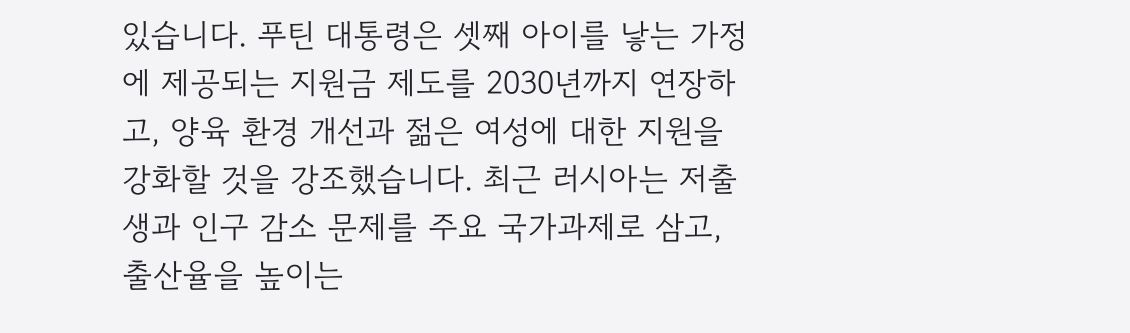있습니다. 푸틴 대통령은 셋째 아이를 낳는 가정에 제공되는 지원금 제도를 2030년까지 연장하고, 양육 환경 개선과 젊은 여성에 대한 지원을 강화할 것을 강조했습니다. 최근 러시아는 저출생과 인구 감소 문제를 주요 국가과제로 삼고, 출산율을 높이는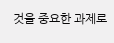것을 중요한 과제로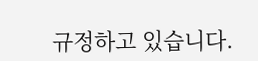규정하고 있습니다.